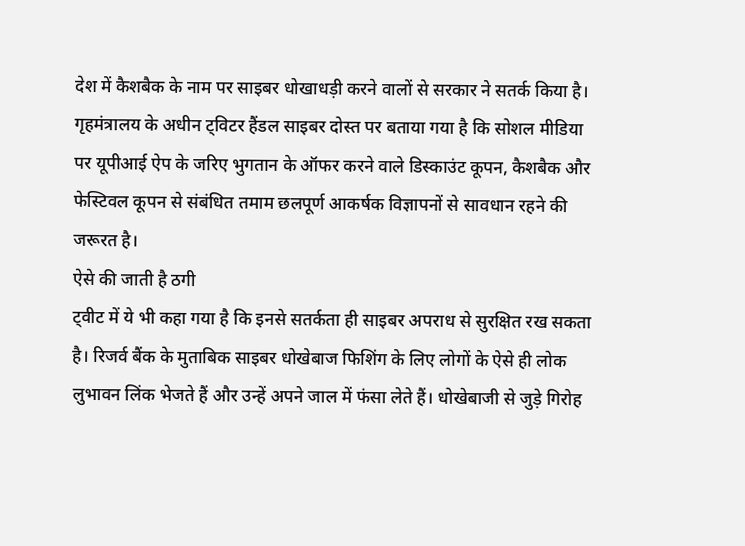देश में कैशबैक के नाम पर साइबर धोखाधड़ी करने वालों से सरकार ने सतर्क किया है। गृहमंत्रालय के अधीन ट्विटर हैंडल साइबर दोस्त पर बताया गया है कि सोशल मीडिया पर यूपीआई ऐप के जरिए भुगतान के ऑफर करने वाले डिस्काउंट कूपन, कैशबैक और फेस्टिवल कूपन से संबंधित तमाम छलपूर्ण आकर्षक विज्ञापनों से सावधान रहने की जरूरत है।
ऐसे की जाती है ठगी
ट्वीट में ये भी कहा गया है कि इनसे सतर्कता ही साइबर अपराध से सुरक्षित रख सकता है। रिजर्व बैंक के मुताबिक साइबर धोखेबाज फिशिंग के लिए लोगों के ऐसे ही लोक लुभावन लिंक भेजते हैं और उन्हें अपने जाल में फंसा लेते हैं। धोखेबाजी से जुड़े गिरोह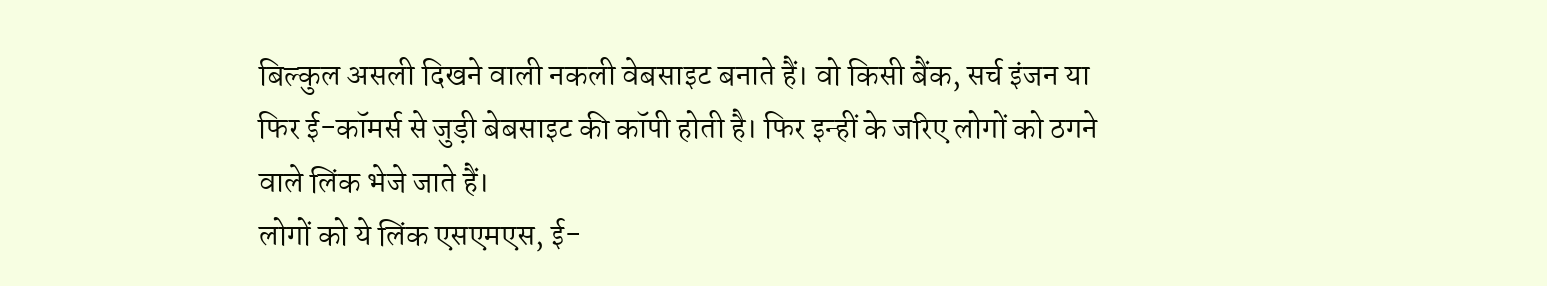बिल्कुल असली दिखने वाली नकली वेबसाइट बनाते हैं। वो किसी बैंक, सर्च इंजन या फिर ई-कॉमर्स से जुड़ी बेबसाइट की कॉपी होती है। फिर इन्हीं के जरिए लोगों को ठगने वाले लिंक भेजे जाते हैं।
लोगों को ये लिंक एसएमएस, ई-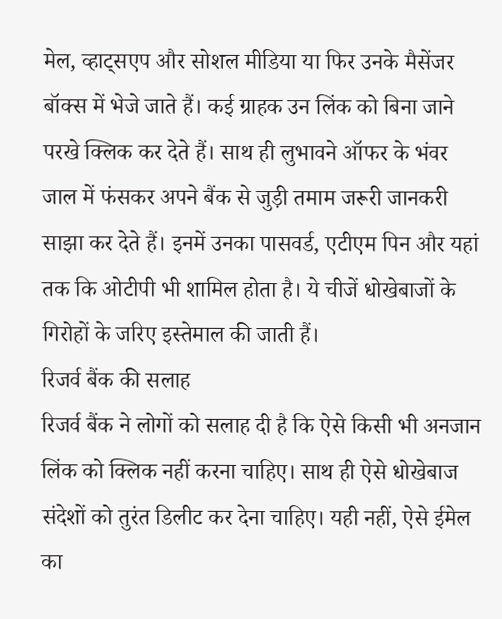मेल, व्हाट्सएप और सोशल मीडिया या फिर उनके मैसेंजर बॉक्स में भेजे जाते हैं। कई ग्राहक उन लिंक को बिना जाने परखे क्लिक कर देते हैं। साथ ही लुभावने ऑफर के भंवर जाल में फंसकर अपने बैंक से जुड़ी तमाम जरूरी जानकरी साझा कर देते हैं। इनमें उनका पासवर्ड, एटीएम पिन और यहां तक कि ओटीपी भी शामिल होता है। ये चीजें धोखेबाजों के गिरोहों के जरिए इस्तेमाल की जाती हैं।
रिजर्व बैंक की सलाह
रिजर्व बैंक ने लोगों को सलाह दी है कि ऐसे किसी भी अनजान लिंक को क्लिक नहीं करना चाहिए। साथ ही ऐसे धोखेबाज संदेशों को तुरंत डिलीट कर देना चाहिए। यही नहीं, ऐसे ईमेल का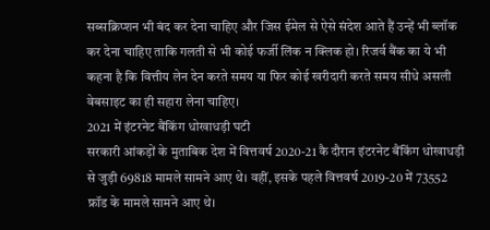सब्सक्रिप्शन भी बंद कर देना चाहिए और जिस ईमेल से ऐसे संदेश आते हैं उन्हें भी ब्लॉक कर देना चाहिए ताकि गलती से भी कोई फर्जी लिंक न क्लिक हो। रिजर्व बैंक का ये भी कहना है कि वित्तीय लेन देन करते समय या फिर कोई खरीदारी करते समय सीधे असली वेबसाइट का ही सहारा लेना चाहिए।
2021 में इंटरनेट बैंकिंग धोखाधड़ी घटी
सरकारी आंकड़ों के मुताबिक देश में वित्तवर्ष 2020-21 कै दौरान इंटरनेट बैंकिंग धोखाधड़ी से जुड़ी 69818 मामले सामने आए थे। वहीं, इसके पहले वित्तवर्ष 2019-20 में 73552 फ्रॉड के मामले सामने आए थे।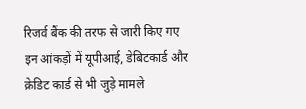रिजर्व बैंक की तरफ से जारी किए गए इन आंकड़ों में यूपीआई, डेबिटकार्ड और क्रेडिट कार्ड से भी जुड़े मामले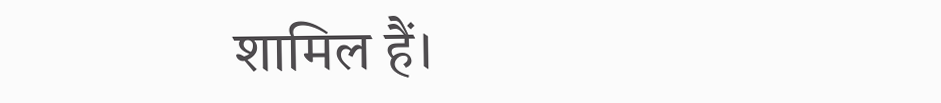शामिल हैं।